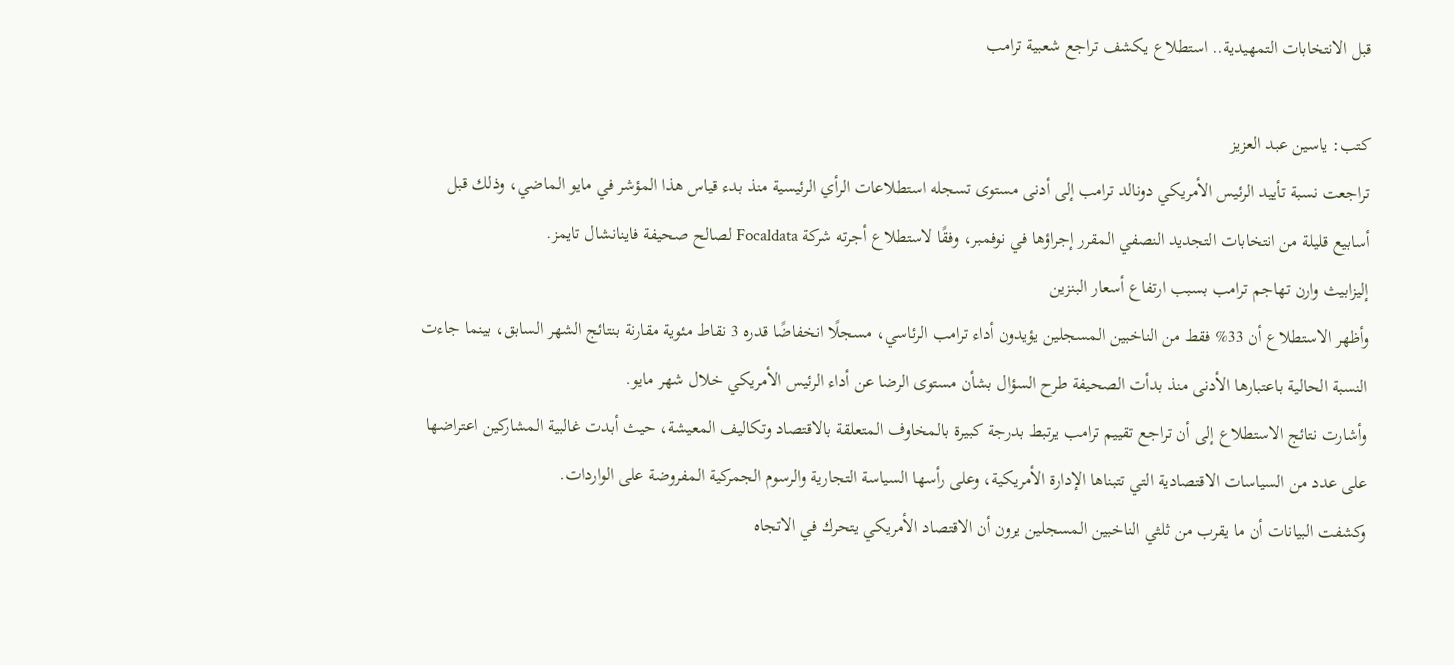قبل الانتخابات التمهيدية.. استطلاع يكشف تراجع شعبية ترامب

كتب: ياسين عبد العزيز
تراجعت نسبة تأييد الرئيس الأمريكي دونالد ترامب إلى أدنى مستوى تسجله استطلاعات الرأي الرئيسية منذ بدء قياس هذا المؤشر في مايو الماضي، وذلك قبل أسابيع قليلة من انتخابات التجديد النصفي المقرر إجراؤها في نوفمبر، وفقًا لاستطلاع أجرته شركة Focaldata لصالح صحيفة فاينانشال تايمز.
إليزابيث وارن تهاجم ترامب بسبب ارتفاع أسعار البنزين
وأظهر الاستطلاع أن 33% فقط من الناخبين المسجلين يؤيدون أداء ترامب الرئاسي، مسجلًا انخفاضًا قدره 3 نقاط مئوية مقارنة بنتائج الشهر السابق، بينما جاءت النسبة الحالية باعتبارها الأدنى منذ بدأت الصحيفة طرح السؤال بشأن مستوى الرضا عن أداء الرئيس الأمريكي خلال شهر مايو.
وأشارت نتائج الاستطلاع إلى أن تراجع تقييم ترامب يرتبط بدرجة كبيرة بالمخاوف المتعلقة بالاقتصاد وتكاليف المعيشة، حيث أبدت غالبية المشاركين اعتراضها على عدد من السياسات الاقتصادية التي تتبناها الإدارة الأمريكية، وعلى رأسها السياسة التجارية والرسوم الجمركية المفروضة على الواردات.
وكشفت البيانات أن ما يقرب من ثلثي الناخبين المسجلين يرون أن الاقتصاد الأمريكي يتحرك في الاتجاه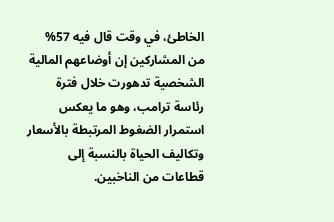الخاطئ، في وقت قال فيه 57% من المشاركين إن أوضاعهم المالية الشخصية تدهورت خلال فترة رئاسة ترامب، وهو ما يعكس استمرار الضغوط المرتبطة بالأسعار وتكاليف الحياة بالنسبة إلى قطاعات من الناخبين.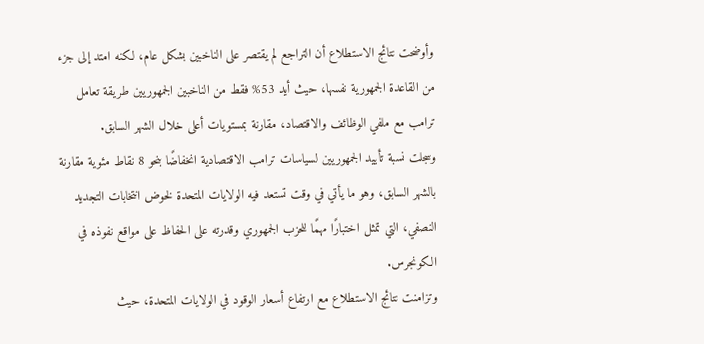وأوضحت نتائج الاستطلاع أن التراجع لم يقتصر على الناخبين بشكل عام، لكنه امتد إلى جزء من القاعدة الجمهورية نفسها، حيث أيد 53% فقط من الناخبين الجمهوريين طريقة تعامل ترامب مع ملفي الوظائف والاقتصاد، مقارنة بمستويات أعلى خلال الشهر السابق.
وسجلت نسبة تأييد الجمهوريين لسياسات ترامب الاقتصادية انخفاضًا بنحو 8 نقاط مئوية مقارنة بالشهر السابق، وهو ما يأتي في وقت تستعد فيه الولايات المتحدة لخوض انتخابات التجديد النصفي، التي تمثل اختبارًا مهمًا للحزب الجمهوري وقدرته على الحفاظ على مواقع نفوذه في الكونجرس.
وتزامنت نتائج الاستطلاع مع ارتفاع أسعار الوقود في الولايات المتحدة، حيث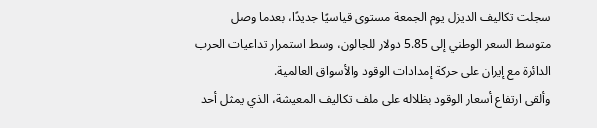سجلت تكاليف الديزل يوم الجمعة مستوى قياسيًا جديدًا، بعدما وصل متوسط السعر الوطني إلى 5.85 دولار للجالون، وسط استمرار تداعيات الحرب الدائرة مع إيران على حركة إمدادات الوقود والأسواق العالمية.
وألقى ارتفاع أسعار الوقود بظلاله على ملف تكاليف المعيشة، الذي يمثل أحد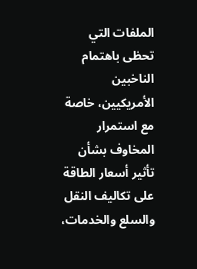الملفات التي تحظى باهتمام الناخبين الأمريكيين، خاصة مع استمرار المخاوف بشأن تأثير أسعار الطاقة على تكاليف النقل والسلع والخدمات،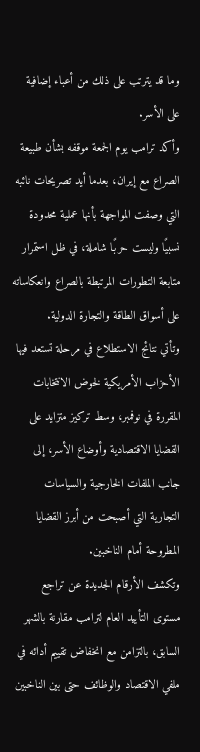وما قد يترتب على ذلك من أعباء إضافية على الأسر.
وأكد ترامب يوم الجمعة موقفه بشأن طبيعة الصراع مع إيران، بعدما أيد تصريحات نائبه التي وصفت المواجهة بأنها عملية محدودة نسبيًا وليست حربًا شاملة، في ظل استمرار متابعة التطورات المرتبطة بالصراع وانعكاساته على أسواق الطاقة والتجارة الدولية.
وتأتي نتائج الاستطلاع في مرحلة تستعد فيها الأحزاب الأمريكية لخوض الانتخابات المقررة في نوفمبر، وسط تركيز متزايد على القضايا الاقتصادية وأوضاع الأسر، إلى جانب الملفات الخارجية والسياسات التجارية التي أصبحت من أبرز القضايا المطروحة أمام الناخبين.
وتكشف الأرقام الجديدة عن تراجع مستوى التأييد العام لترامب مقارنة بالشهر السابق، بالتزامن مع انخفاض تقييم أدائه في ملفي الاقتصاد والوظائف حتى بين الناخبين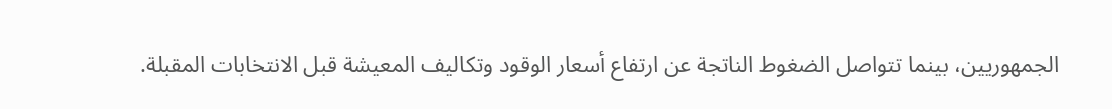الجمهوريين، بينما تتواصل الضغوط الناتجة عن ارتفاع أسعار الوقود وتكاليف المعيشة قبل الانتخابات المقبلة.